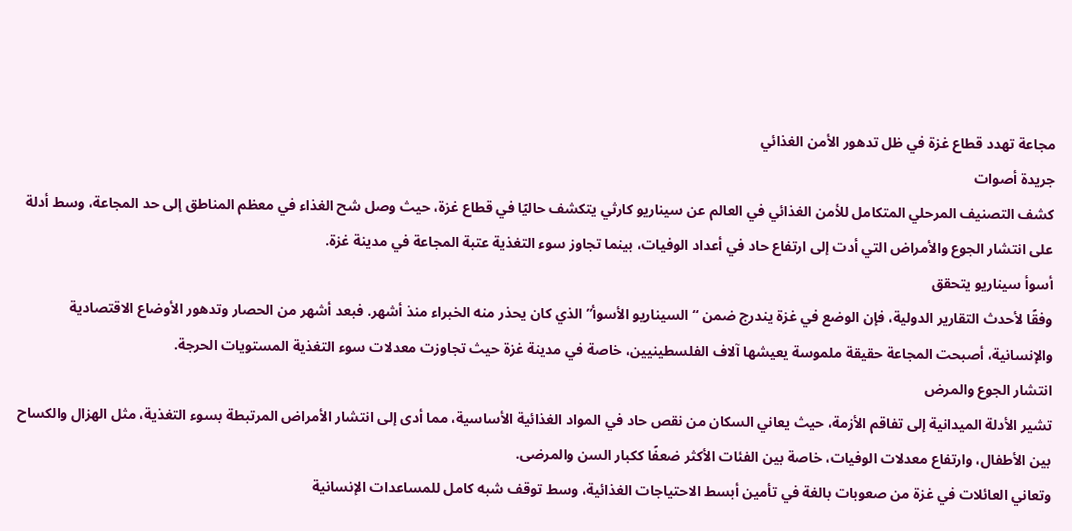مجاعة تهدد قطاع غزة في ظل تدهور الأمن الغذائي
جريدة أصوات
كشف التصنيف المرحلي المتكامل للأمن الغذائي في العالم عن سيناريو كارثي يتكشف حاليًا في قطاع غزة، حيث وصل شح الغذاء في معظم المناطق إلى حد المجاعة، وسط أدلة على انتشار الجوع والأمراض التي أدت إلى ارتفاع حاد في أعداد الوفيات، بينما تجاوز سوء التغذية عتبة المجاعة في مدينة غزة.
أسوأ سيناريو يتحقق
وفقًا لأحدث التقارير الدولية، فإن الوضع في غزة يندرج ضمن “السيناريو الأسوأ” الذي كان يحذر منه الخبراء منذ أشهر. فبعد أشهر من الحصار وتدهور الأوضاع الاقتصادية والإنسانية، أصبحت المجاعة حقيقة ملموسة يعيشها آلاف الفلسطينيين، خاصة في مدينة غزة حيث تجاوزت معدلات سوء التغذية المستويات الحرجة.
انتشار الجوع والمرض
تشير الأدلة الميدانية إلى تفاقم الأزمة، حيث يعاني السكان من نقص حاد في المواد الغذائية الأساسية، مما أدى إلى انتشار الأمراض المرتبطة بسوء التغذية، مثل الهزال والكساح بين الأطفال، وارتفاع معدلات الوفيات، خاصة بين الفئات الأكثر ضعفًا ككبار السن والمرضى.
وتعاني العائلات في غزة من صعوبات بالغة في تأمين أبسط الاحتياجات الغذائية، وسط توقف شبه كامل للمساعدات الإنسانية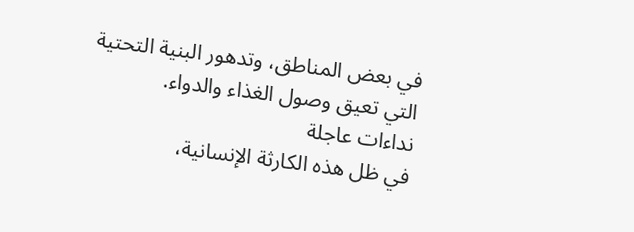في بعض المناطق، وتدهور البنية التحتية التي تعيق وصول الغذاء والدواء.
نداءات عاجلة
في ظل هذه الكارثة الإنسانية،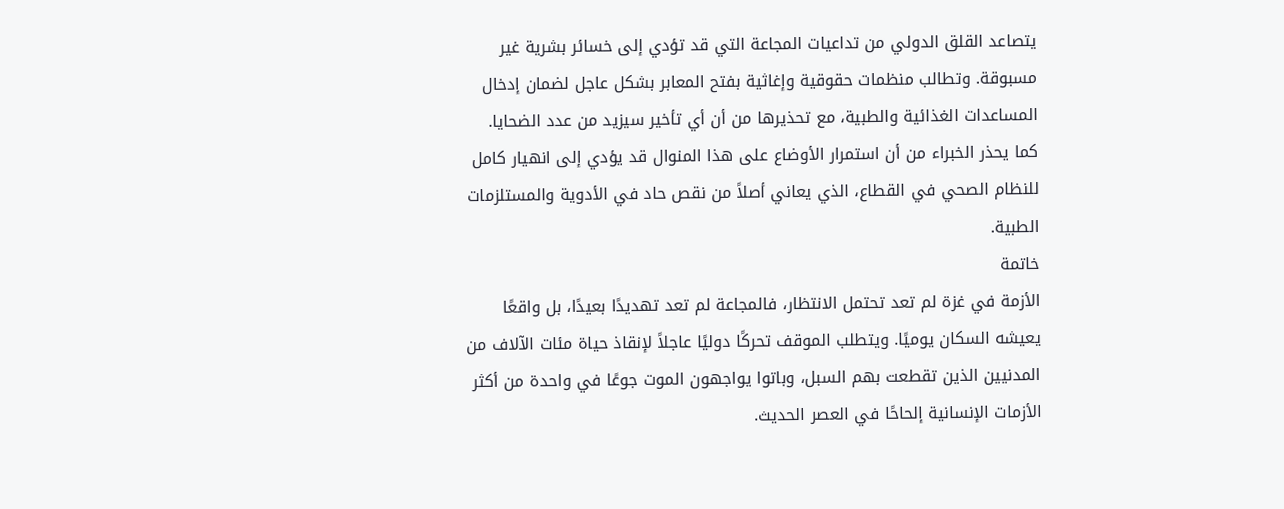يتصاعد القلق الدولي من تداعيات المجاعة التي قد تؤدي إلى خسائر بشرية غير مسبوقة. وتطالب منظمات حقوقية وإغاثية بفتح المعابر بشكل عاجل لضمان إدخال المساعدات الغذائية والطبية، مع تحذيرها من أن أي تأخير سيزيد من عدد الضحايا.
كما يحذر الخبراء من أن استمرار الأوضاع على هذا المنوال قد يؤدي إلى انهيار كامل للنظام الصحي في القطاع، الذي يعاني أصلاً من نقص حاد في الأدوية والمستلزمات الطبية.
خاتمة
الأزمة في غزة لم تعد تحتمل الانتظار، فالمجاعة لم تعد تهديدًا بعيدًا، بل واقعًا يعيشه السكان يوميًا. ويتطلب الموقف تحركًا دوليًا عاجلاً لإنقاذ حياة مئات الآلاف من المدنيين الذين تقطعت بهم السبل، وباتوا يواجهون الموت جوعًا في واحدة من أكثر الأزمات الإنسانية إلحاحًا في العصر الحديث.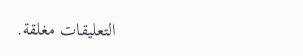التعليقات مغلقة.